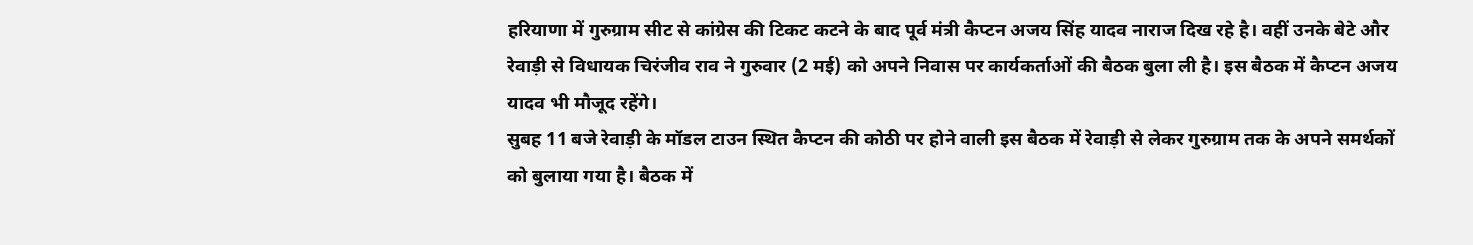हरियाणा में गुरुग्राम सीट से कांग्रेस की टिकट कटने के बाद पूर्व मंत्री कैप्टन अजय सिंह यादव नाराज दिख रहे है। वहीं उनके बेटे और रेवाड़ी से विधायक चिरंजीव राव ने गुरुवार (2 मई) को अपने निवास पर कार्यकर्ताओं की बैठक बुला ली है। इस बैठक में कैप्टन अजय यादव भी मौजूद रहेंगे।
सुबह 11 बजे रेवाड़ी के मॉडल टाउन स्थित कैप्टन की कोठी पर होने वाली इस बैठक में रेवाड़ी से लेकर गुरुग्राम तक के अपने समर्थकों को बुलाया गया है। बैठक में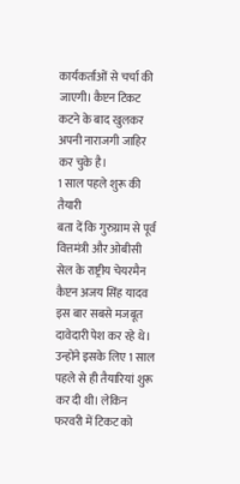कार्यकर्ताओं से चर्चा की जाएगी। कैप्टन टिकट कटने के बाद खुलकर अपनी नाराजगी जाहिर कर चुके है।
1 साल पहले शुरू की तैयारी
बता दें कि गुरुग्राम से पूर्व वित्तमंत्री और ओबीसी सेल के राष्ट्रीय चेयरमैन कैप्टन अजय सिंह यादव इस बार सबसे मजबूत दावेदारी पेश कर रहे थे। उन्होंने इसके लिए 1 साल पहले से ही तैयारियां शुरू कर दी थी। लेकिन फरवरी में टिकट को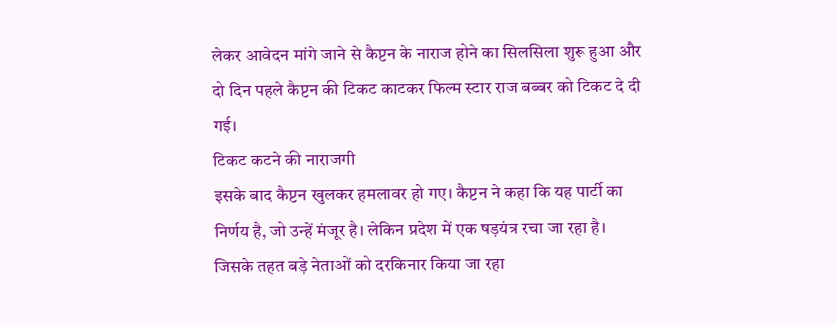लेकर आवेदन मांगे जाने से कैप्टन के नाराज होने का सिलसिला शुरू हुआ और दो दिन पहले कैप्टन की टिकट काटकर फिल्म स्टार राज बब्बर को टिकट दे दी गई।
टिकट कटने की नाराजगी
इसके बाद कैप्टन खुलकर हमलावर हो गए। कैप्टन ने कहा कि यह पार्टी का निर्णय है, जो उन्हें मंजूर है। लेकिन प्रदेश में एक षड़यंत्र रचा जा रहा है। जिसके तहत बड़े नेताओं को दरकिनार किया जा रहा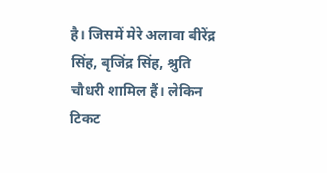है। जिसमें मेरे अलावा बीरेंद्र सिंह, बृजिंद्र सिंह, श्रुति चौधरी शामिल हैं। लेकिन टिकट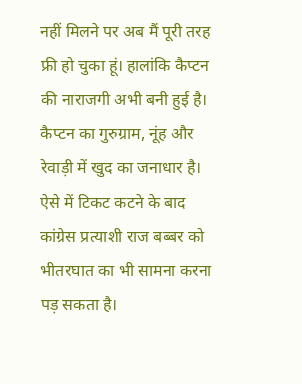नहीं मिलने पर अब मैं पूरी तरह फ्री हो चुका हूं। हालांकि कैप्टन की नाराजगी अभी बनी हुई है।
कैप्टन का गुरुग्राम, नूंह और रेवाड़ी में खुद का जनाधार है। ऐसे में टिकट कटने के बाद कांग्रेस प्रत्याशी राज बब्बर को भीतरघात का भी सामना करना पड़ सकता है।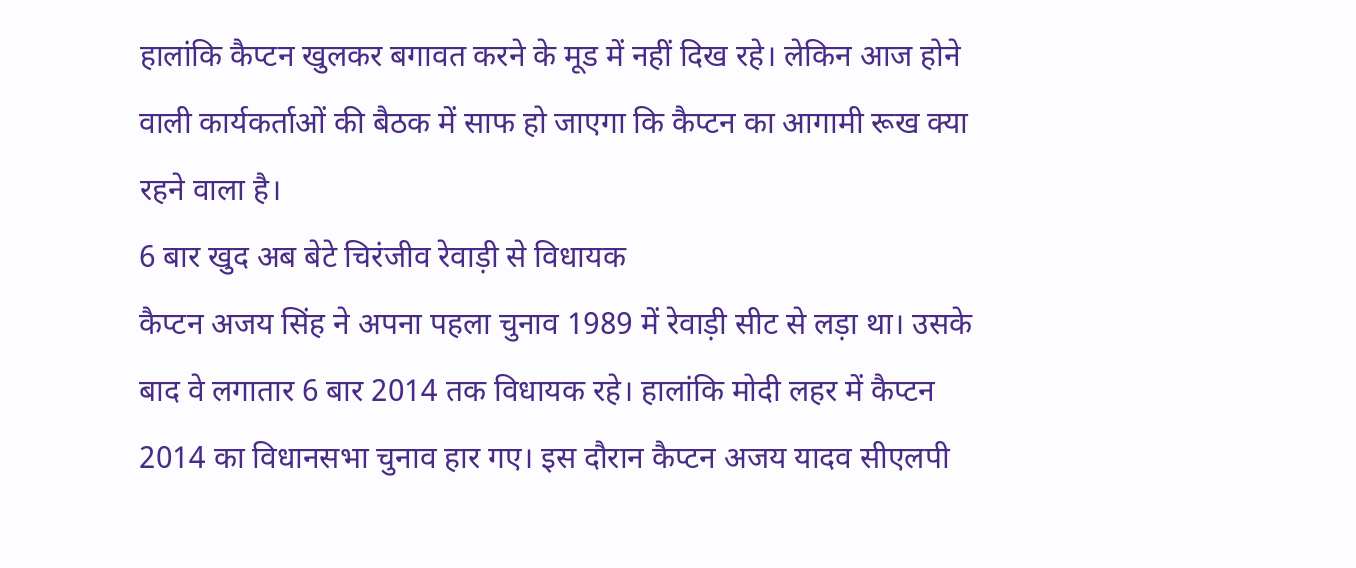हालांकि कैप्टन खुलकर बगावत करने के मूड में नहीं दिख रहे। लेकिन आज होने वाली कार्यकर्ताओं की बैठक में साफ हो जाएगा कि कैप्टन का आगामी रूख क्या रहने वाला है।
6 बार खुद अब बेटे चिरंजीव रेवाड़ी से विधायक
कैप्टन अजय सिंह ने अपना पहला चुनाव 1989 में रेवाड़ी सीट से लड़ा था। उसके बाद वे लगातार 6 बार 2014 तक विधायक रहे। हालांकि मोदी लहर में कैप्टन 2014 का विधानसभा चुनाव हार गए। इस दौरान कैप्टन अजय यादव सीएलपी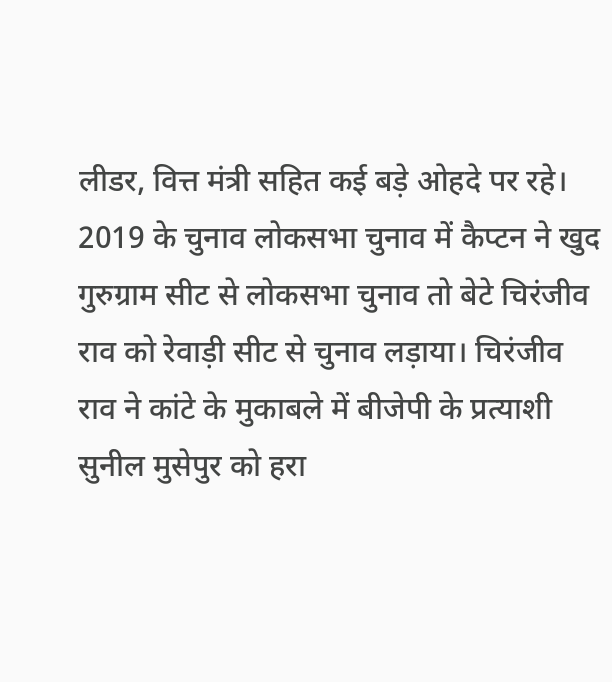लीडर, वित्त मंत्री सहित कई बड़े ओहदे पर रहे। 2019 के चुनाव लोकसभा चुनाव में कैप्टन ने खुद गुरुग्राम सीट से लोकसभा चुनाव तो बेटे चिरंजीव राव को रेवाड़ी सीट से चुनाव लड़ाया। चिरंजीव राव ने कांटे के मुकाबले में बीजेपी के प्रत्याशी सुनील मुसेपुर को हरा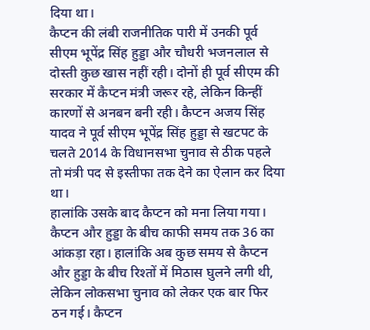दिया था।
कैप्टन की लंबी राजनीतिक पारी में उनकी पूर्व सीएम भूपेंद्र सिंह हुड्डा और चौधरी भजनलाल से दोस्ती कुछ खास नहीं रही। दोनों ही पूर्व सीएम की सरकार में कैप्टन मंत्री जरूर रहे, लेकिन किन्हीं कारणों से अनबन बनी रही। कैप्टन अजय सिंह यादव ने पूर्व सीएम भूपेंद्र सिंह हुड्डा से खटपट के चलते 2014 के विधानसभा चुनाव से ठीक पहले तो मंत्री पद से इस्तीफा तक देने का ऐलान कर दिया था।
हालांकि उसके बाद कैप्टन को मना लिया गया। कैप्टन और हुड्डा के बीच काफी समय तक 36 का आंकड़ा रहा। हालांकि अब कुछ समय से कैप्टन और हुड्डा के बीच रिश्तों में मिठास घुलने लगी थी, लेकिन लोकसभा चुनाव को लेकर एक बार फिर ठन गई। कैप्टन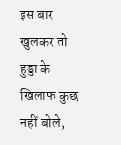इस बार खुलकर तो हुड्डा के खिलाफ कुछ नहीं बोले,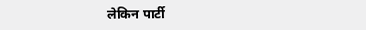लेकिन पार्टी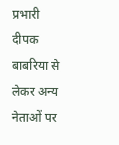प्रभारी दीपक बाबरिया से लेकर अन्य नेताओं पर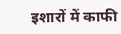इशारों में काफी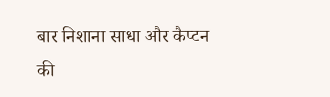बार निशाना साधा और कैप्टन की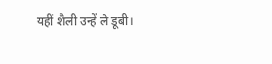यहीं शैली उन्हें ले डूबी।